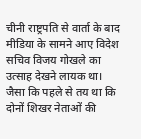चीनी राष्ट्रपति से वार्ता के बाद मीडिया के सामने आए विदेश सचिव विजय गोखले का उत्साह देखने लायक था। जैसा कि पहले से तय था कि दोनों शिखर नेताओं की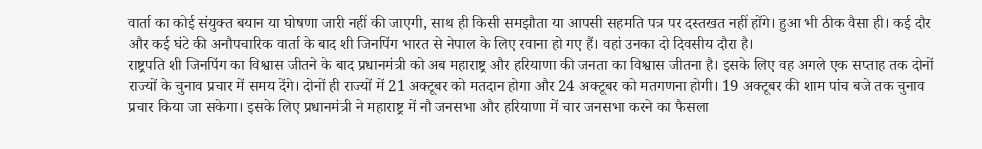वार्ता का कोई संयुक्त बयान या घोषणा जारी नहीं की जाएगी, साथ ही किसी समझौता या आपसी सहमति पत्र पर दस्तखत नहीं होंगे। हुआ भी ठीक वैसा ही। कई दौर और कई घंटे की अनौपचारिक वार्ता के बाद शी जिनपिंग भारत से नेपाल के लिए रवाना हो गए हैं। वहां उनका दो दिवसीय दौरा है।
राष्ट्रपति शी जिनपिंग का विश्वास जीतने के बाद प्रधानमंत्री को अब महाराष्ट्र और हरियाणा की जनता का विश्वास जीतना है। इसके लिए वह अगले एक सप्ताह तक दोनों राज्यों के चुनाव प्रचार में समय देंगे। दोनों ही राज्यों में 21 अक्टूबर को मतदान होगा और 24 अक्टूबर को मतगणना होगी। 19 अक्टूबर की शाम पांच बजे तक चुनाव प्रचार किया जा सकेगा। इसके लिए प्रधानमंत्री ने महाराष्ट्र में नौ जनसभा और हरियाणा में चार जनसभा करने का फैसला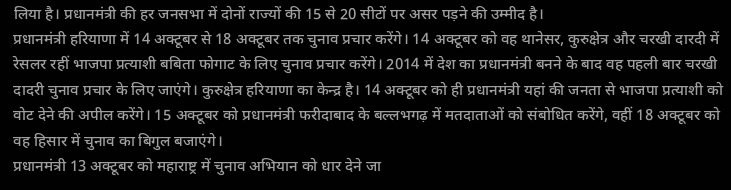लिया है। प्रधानमंत्री की हर जनसभा में दोनों राज्यों की 15 से 20 सीटों पर असर पड़ने की उम्मीद है।
प्रधानमंत्री हरियाणा में 14 अक्टूबर से 18 अक्टूबर तक चुनाव प्रचार करेंगे। 14 अक्टूबर को वह थानेसर, कुरुक्षेत्र और चरखी दारदी में रेसलर रहीं भाजपा प्रत्याशी बबिता फोगाट के लिए चुनाव प्रचार करेंगे। 2014 में देश का प्रधानमंत्री बनने के बाद वह पहली बार चरखी दादरी चुनाव प्रचार के लिए जाएंगे। कुरुक्षेत्र हरियाणा का केन्द्र है। 14 अक्टूबर को ही प्रधानमंत्री यहां की जनता से भाजपा प्रत्याशी को वोट देने की अपील करेंगे। 15 अक्टूबर को प्रधानमंत्री फरीदाबाद के बल्लभगढ़ में मतदाताओं को संबोधित करेंगे, वहीं 18 अक्टूबर को वह हिसार में चुनाव का बिगुल बजाएंगे।
प्रधानमंत्री 13 अक्टूबर को महाराष्ट्र में चुनाव अभियान को धार देने जा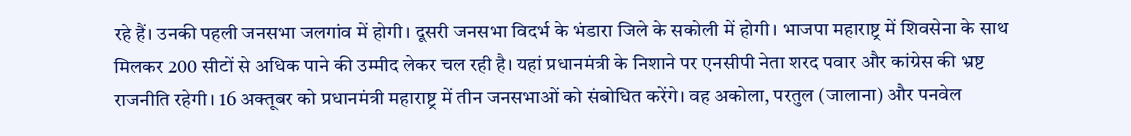रहे हैं। उनकी पहली जनसभा जलगांव में होगी। दूसरी जनसभा विदर्भ के भंडारा जिले के सकोली में होगी। भाजपा महाराष्ट्र में शिवसेना के साथ मिलकर 200 सीटों से अधिक पाने की उम्मीद लेकर चल रही है। यहां प्रधानमंत्री के निशाने पर एनसीपी नेता शरद पवार और कांग्रेस की भ्रष्ट राजनीति रहेगी। 16 अक्तूबर को प्रधानमंत्री महाराष्ट्र में तीन जनसभाओं को संबोधित करेंगे। वह अकोला, परतुल (जालाना) और पनवेल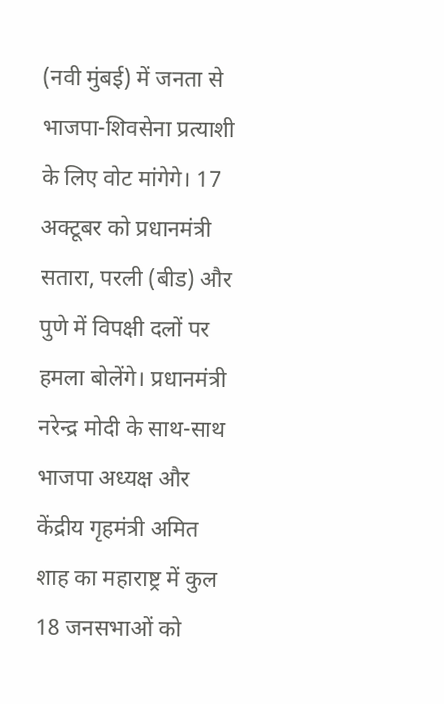(नवी मुंबई) में जनता से भाजपा-शिवसेना प्रत्याशी के लिए वोट मांगेगे। 17 अक्टूबर को प्रधानमंत्री सतारा, परली (बीड) और पुणे में विपक्षी दलों पर हमला बोलेंगे। प्रधानमंत्री नरेन्द्र मोदी के साथ-साथ भाजपा अध्यक्ष और केंद्रीय गृहमंत्री अमित शाह का महाराष्ट्र में कुल 18 जनसभाओं को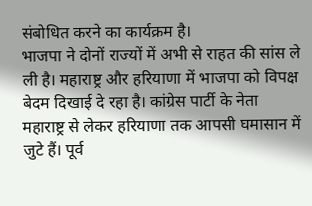संबोधित करने का कार्यक्रम है।
भाजपा ने दोनों राज्यों में अभी से राहत की सांस ले ली है। महाराष्ट्र और हरियाणा में भाजपा को विपक्ष बेदम दिखाई दे रहा है। कांग्रेस पार्टी के नेता महाराष्ट्र से लेकर हरियाणा तक आपसी घमासान में जुटे हैं। पूर्व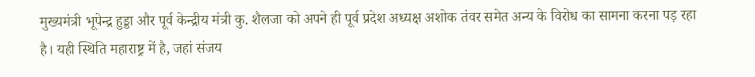मुख्यमंत्री भूपेन्द्र हुड्डा और पूर्व केन्द्रीय मंत्री कु. शैलजा को अपने ही पूर्व प्रदेश अध्यक्ष अशोक तंवर समेत अन्य के विरोध का सामना करना पड़ रहा है। यही स्थिति महाराष्ट्र में है, जहां संजय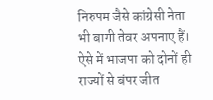निरुपम जैसे कांग्रेसी नेता भी बागी तेवर अपनाए हैं। ऐसे में भाजपा को दोनों ही राज्यों से बंपर जीत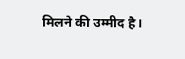मिलने की उम्मीद है।